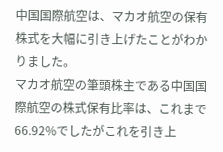中国国際航空は、マカオ航空の保有株式を大幅に引き上げたことがわかりました。
マカオ航空の筆頭株主である中国国際航空の株式保有比率は、これまで66.92%でしたがこれを引き上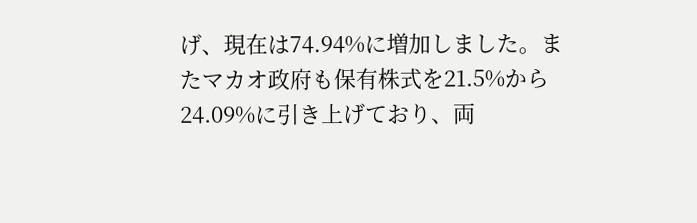げ、現在は74.94%に増加しました。またマカオ政府も保有株式を21.5%から24.09%に引き上げており、両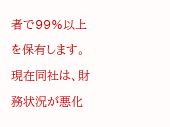者で99%以上を保有します。
現在同社は、財務状況が悪化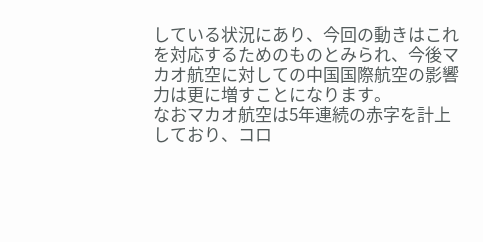している状況にあり、今回の動きはこれを対応するためのものとみられ、今後マカオ航空に対しての中国国際航空の影響力は更に増すことになります。
なおマカオ航空は5年連続の赤字を計上しており、コロ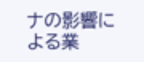ナの影響による業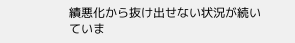績悪化から抜け出せない状況が続いていま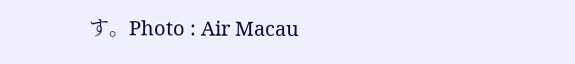す。Photo : Air Macau